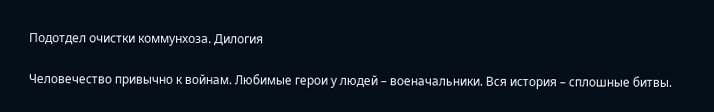Подотдел очистки коммунхоза. Дилогия

Человечество привычно к войнам. Любимые герои у людей – военачальники. Вся история – сплошные битвы.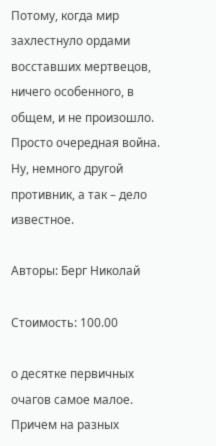Потому, когда мир захлестнуло ордами восставших мертвецов, ничего особенного, в общем, и не произошло. Просто очередная война. Ну, немного другой противник, а так – дело известное.

Авторы: Берг Николай

Стоимость: 100.00

о десятке первичных очагов самое малое. Причем на разных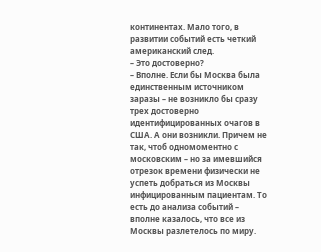континентах. Мало того, в развитии событий есть четкий американский след.
– Это достоверно?
– Вполне. Если бы Москва была единственным источником заразы – не возникло бы сразу трех достоверно идентифицированных очагов в США. А они возникли. Причем не так, чтоб одномоментно с московским – но за имевшийся отрезок времени физически не успеть добраться из Москвы инфицированным пациентам. То есть до анализа событий – вполне казалось, что все из Москвы разлетелось по миру.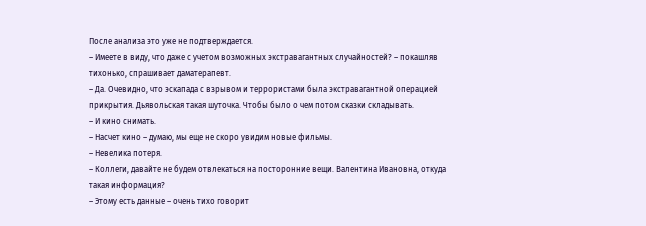После анализа это уже не подтверждается.
– Имеете в виду, что даже с учетом возможных экстравагантных случайностей? – покашляв тихонько, спрашивает даматерапевт.
– Да. Очевидно, что эскапада с взрывом и террористами была экстравагантной операцией прикрытия. Дьявольская такая шуточка. Чтобы было о чем потом сказки складывать.
– И кино снимать.
– Насчет кино – думаю, мы еще не скоро увидим новые фильмы.
– Невелика потеря.
– Коллеги, давайте не будем отвлекаться на посторонние вещи. Валентина Ивановна, откуда такая информация?
– Этому есть данные – очень тихо говорит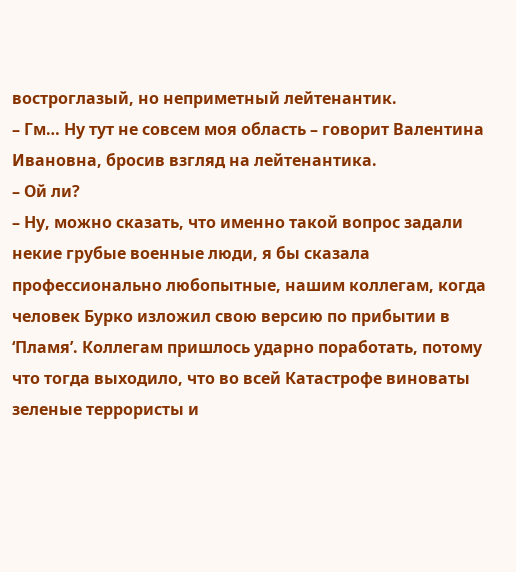востроглазый, но неприметный лейтенантик.
– Гм… Ну тут не совсем моя область – говорит Валентина Ивановна, бросив взгляд на лейтенантика.
– Ой ли?
– Ну, можно сказать, что именно такой вопрос задали некие грубые военные люди, я бы сказала профессионально любопытные, нашим коллегам, когда человек Бурко изложил свою версию по прибытии в ‘Пламя’. Коллегам пришлось ударно поработать, потому что тогда выходило, что во всей Катастрофе виноваты зеленые террористы и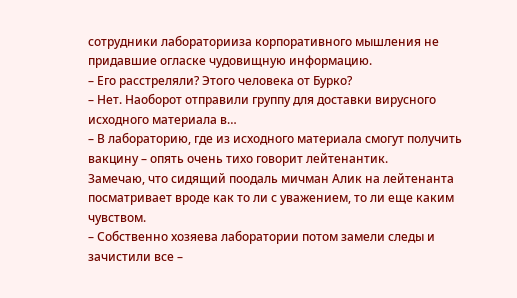сотрудники лабораторииза корпоративного мышления не придавшие огласке чудовищную информацию.
– Его расстреляли? Этого человека от Бурко?
– Нет. Наоборот отправили группу для доставки вирусного исходного материала в…
– В лабораторию, где из исходного материала смогут получить вакцину – опять очень тихо говорит лейтенантик.
Замечаю, что сидящий поодаль мичман Алик на лейтенанта посматривает вроде как то ли с уважением, то ли еще каким чувством.
– Собственно хозяева лаборатории потом замели следы и зачистили все –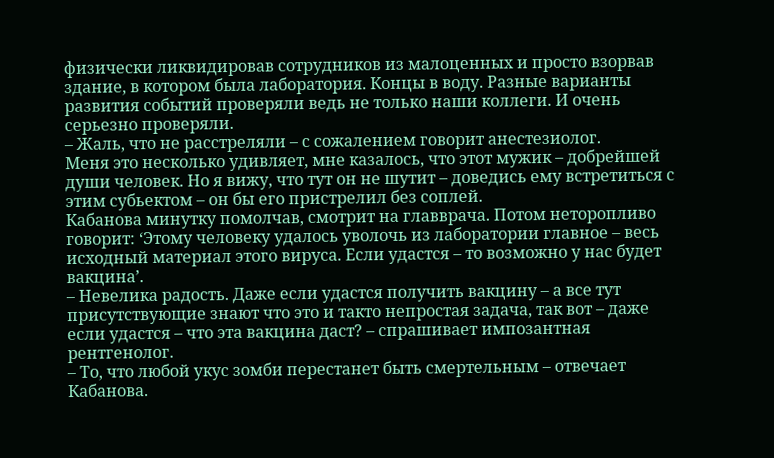физически ликвидировав сотрудников из малоценных и просто взорвав здание, в котором была лаборатория. Концы в воду. Разные варианты развития событий проверяли ведь не только наши коллеги. И очень серьезно проверяли.
– Жаль, что не расстреляли – с сожалением говорит анестезиолог.
Меня это несколько удивляет, мне казалось, что этот мужик – добрейшей души человек. Но я вижу, что тут он не шутит – доведись ему встретиться с этим субьектом – он бы его пристрелил без соплей.
Кабанова минутку помолчав, смотрит на главврача. Потом неторопливо говорит: ‘Этому человеку удалось уволочь из лаборатории главное – весь исходный материал этого вируса. Если удастся – то возможно у нас будет вакцина’.
– Невелика радость. Даже если удастся получить вакцину – а все тут присутствующие знают что это и такто непростая задача, так вот – даже если удастся – что эта вакцина даст? – спрашивает импозантная рентгенолог.
– То, что любой укус зомби перестанет быть смертельным – отвечает Кабанова.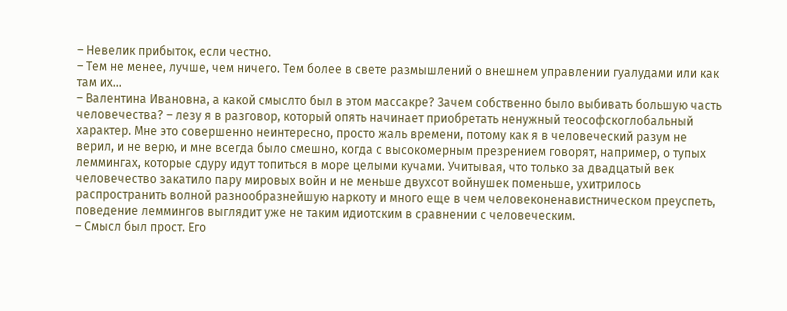– Невелик прибыток, если честно.
– Тем не менее, лучше, чем ничего. Тем более в свете размышлений о внешнем управлении гуалудами или как там их…
– Валентина Ивановна, а какой смыслто был в этом массакре? Зачем собственно было выбивать большую часть человечества? – лезу я в разговор, который опять начинает приобретать ненужный теософскоглобальный характер. Мне это совершенно неинтересно, просто жаль времени, потому как я в человеческий разум не верил, и не верю, и мне всегда было смешно, когда с высокомерным презрением говорят, например, о тупых леммингах, которые сдуру идут топиться в море целыми кучами. Учитывая, что только за двадцатый век человечество закатило пару мировых войн и не меньше двухсот войнушек поменьше, ухитрилось распространить волной разнообразнейшую наркоту и много еще в чем человеконенавистническом преуспеть, поведение леммингов выглядит уже не таким идиотским в сравнении с человеческим.
– Смысл был прост. Его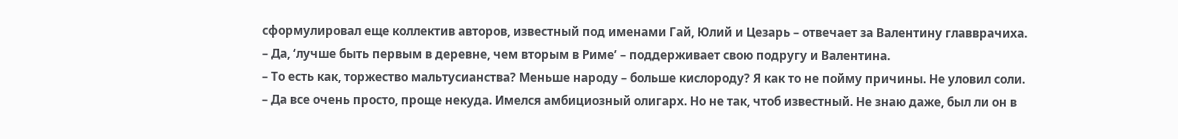сформулировал еще коллектив авторов, известный под именами Гай, Юлий и Цезарь – отвечает за Валентину главврачиха.
– Да, ‘лучше быть первым в деревне, чем вторым в Риме’ – поддерживает свою подругу и Валентина.
– То есть как, торжество мальтусианства? Меньше народу – больше кислороду? Я как то не пойму причины. Не уловил соли.
– Да все очень просто, проще некуда. Имелся амбициозный олигарх. Но не так, чтоб известный. Не знаю даже, был ли он в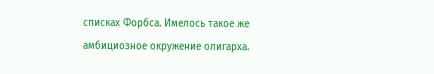списках Форбса. Имелось такое же амбициозное окружение олигарха.